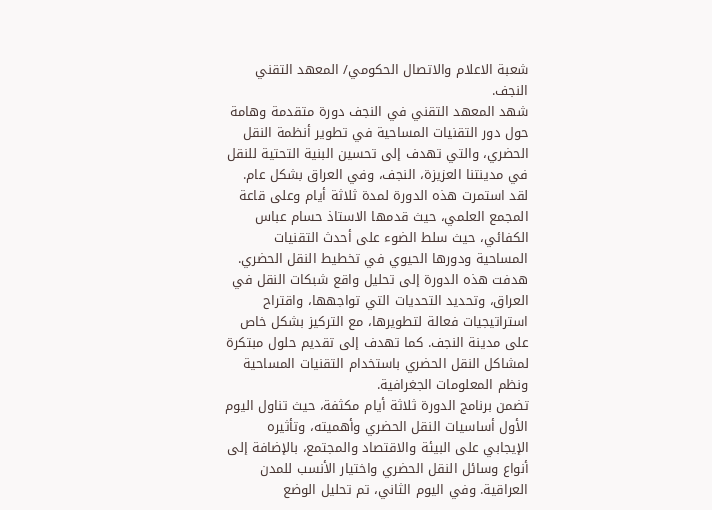شعبة الاعلام والاتصال الحكومي/ المعهد التقني النجف.
شهد المعهد التقني في النجف دورة متقدمة وهامة حول دور التقنيات المساحية في تطوير أنظمة النقل الحضري، والتي تهدف إلى تحسين البنية التحتية للنقل في مدينتنا العزيزة، النجف، وفي العراق بشكل عام. لقد استمرت هذه الدورة لمدة ثلاثة أيام وعلى قاعة المجمع العلمي، حيث قدمها الاستاذ حسام عباس الكفائي، حيث سلط الضوء على أحدث التقنيات المساحية ودورها الحيوي في تخطيط النقل الحضري.
هدفت هذه الدورة إلى تحليل واقع شبكات النقل في العراق، وتحديد التحديات التي تواجهها، واقتراح استراتيجيات فعالة لتطويرها، مع التركيز بشكل خاص على مدينة النجف. كما تهدف إلى تقديم حلول مبتكرة لمشاكل النقل الحضري باستخدام التقنيات المساحية ونظم المعلومات الجغرافية.
تضمن برنامج الدورة ثلاثة أيام مكثفة، حيث تناول اليوم الأول أساسيات النقل الحضري وأهميته، وتأثيره الإيجابي على البيئة والاقتصاد والمجتمع، بالإضافة إلى أنواع وسائل النقل الحضري واختيار الأنسب للمدن العراقية. وفي اليوم الثاني، تم تحليل الوضع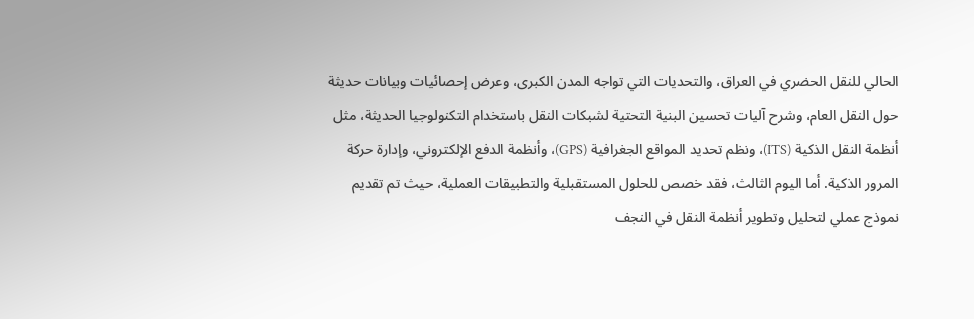الحالي للنقل الحضري في العراق، والتحديات التي تواجه المدن الكبرى، وعرض إحصائيات وبيانات حديثة حول النقل العام، وشرح آليات تحسين البنية التحتية لشبكات النقل باستخدام التكنولوجيا الحديثة، مثل أنظمة النقل الذكية (ITS)، ونظم تحديد المواقع الجغرافية (GPS)، وأنظمة الدفع الإلكتروني، وإدارة حركة المرور الذكية. أما اليوم الثالث، فقد خصص للحلول المستقبلية والتطبيقات العملية، حيث تم تقديم نموذج عملي لتحليل وتطوير أنظمة النقل في النجف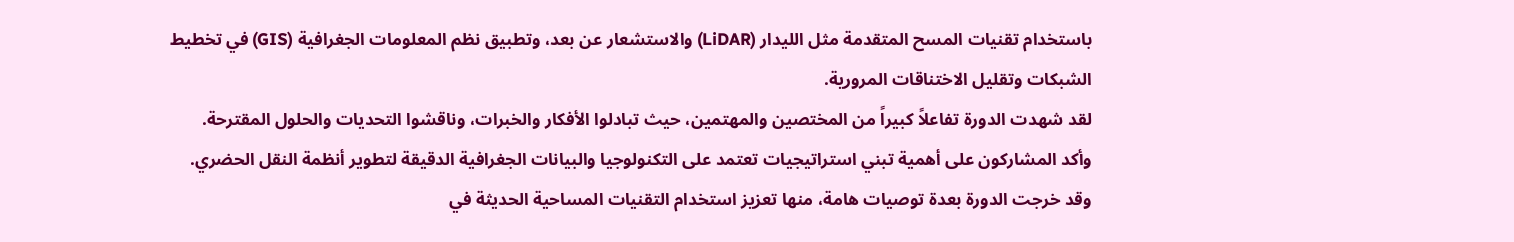باستخدام تقنيات المسح المتقدمة مثل الليدار (LiDAR) والاستشعار عن بعد، وتطبيق نظم المعلومات الجغرافية (GIS) في تخطيط الشبكات وتقليل الاختناقات المرورية.
لقد شهدت الدورة تفاعلاً كبيراً من المختصين والمهتمين، حيث تبادلوا الأفكار والخبرات، وناقشوا التحديات والحلول المقترحة. وأكد المشاركون على أهمية تبني استراتيجيات تعتمد على التكنولوجيا والبيانات الجغرافية الدقيقة لتطوير أنظمة النقل الحضري.
وقد خرجت الدورة بعدة توصيات هامة، منها تعزيز استخدام التقنيات المساحية الحديثة في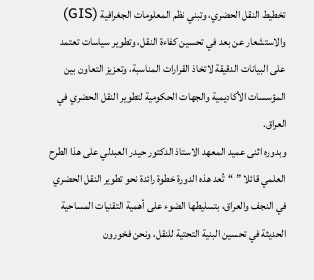تخطيط النقل الحضري، وتبني نظم المعلومات الجغرافية (GIS) والاستشعار عن بعد في تحسين كفاءة النقل، وتطوير سياسات تعتمد على البيانات الدقيقة لاتخاذ القرارات المناسبة، وتعزيز التعاون بين المؤسسات الأكاديمية والجهات الحكومية لتطوير النقل الحضري في العراق.
وبدوره اثنى عميد المعهد الاستاذ الدكتور حيدر العبدلي على هذا الطرح العلمي قائلا ” “تُعد هذه الدورة خطوة رائدة نحو تطوير النقل الحضري في النجف والعراق، بتسليطها الضوء على أهمية التقنيات المساحية الحديثة في تحسين البنية التحتية للنقل، ونحن فخورون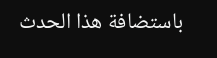باستضافة هذا الحدث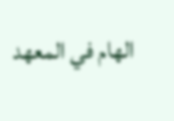الهام في المعهد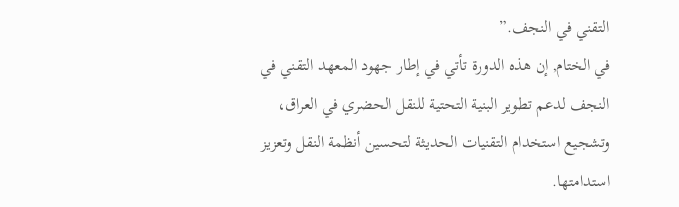التقني في النجف.”
في الختام, إن هذه الدورة تأتي في إطار جهود المعهد التقني في النجف لدعم تطوير البنية التحتية للنقل الحضري في العراق، وتشجيع استخدام التقنيات الحديثة لتحسين أنظمة النقل وتعزيز استدامتها.